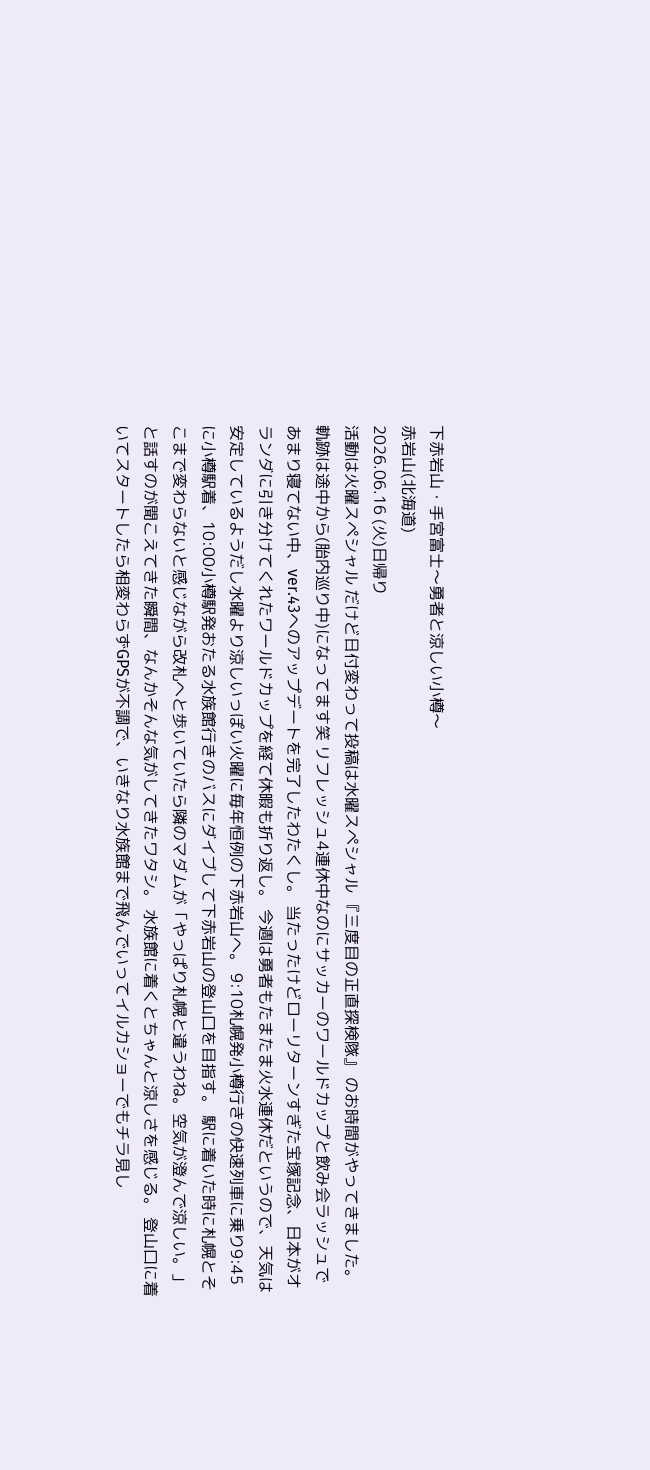下赤岩山・手宮富士〜勇者と涼しい小樽〜
赤岩山(北海道)
2026.06.16 (火)日帰り
活動は火曜スペシャル だけど日付変わって投稿は水曜スペシャル 『三度目の正直探検隊』 のお時間がやってきました。 軌跡は途中から(胎内巡り中)になってます笑 リフレッシュ4連休中なのにサッカーのワールドカップと飲み会ラッシュであまり寝てない中、ver.43へのアップデートを完了したわたくし。 当たったけどローリターンすぎた宝塚記念、日本がオランダに引き分けてくれたワールドカップを経て休暇も折り返し。 今週は勇者もたまたま火水連休だというので、天気は安定しているようだし水曜より涼しいっぽい火曜に毎年恒例の下赤岩山へ。 9:10札幌発小樽行きの快速列車に乗り9:45に小樽駅着、10:00小樽駅発おたる水族館行きのバスにダイブして下赤岩山の登山口を目指す。 駅に着いた時に札幌とそこまで変わらないと感じながら改札へと歩いていたら隣のマダムが「やっぱり札幌と違うわね。空気が澄んで涼しい。」と話すのが聞こえてきた瞬間、なんかそんな気がしてきたワタシ。 水族館に着くとちゃんと涼しさを感じる。 登山口に着いてスタートしたら相変わらずGPSが不調で、いきなり水族館まで飛んでいってイルカショーでもチラ見し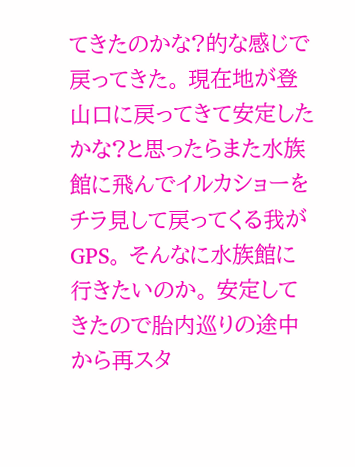てきたのかな?的な感じで戻ってきた。 現在地が登山口に戻ってきて安定したかな?と思ったらまた水族館に飛んでイルカショーをチラ見して戻ってくる我がGPS。 そんなに水族館に行きたいのか。 安定してきたので胎内巡りの途中から再スタ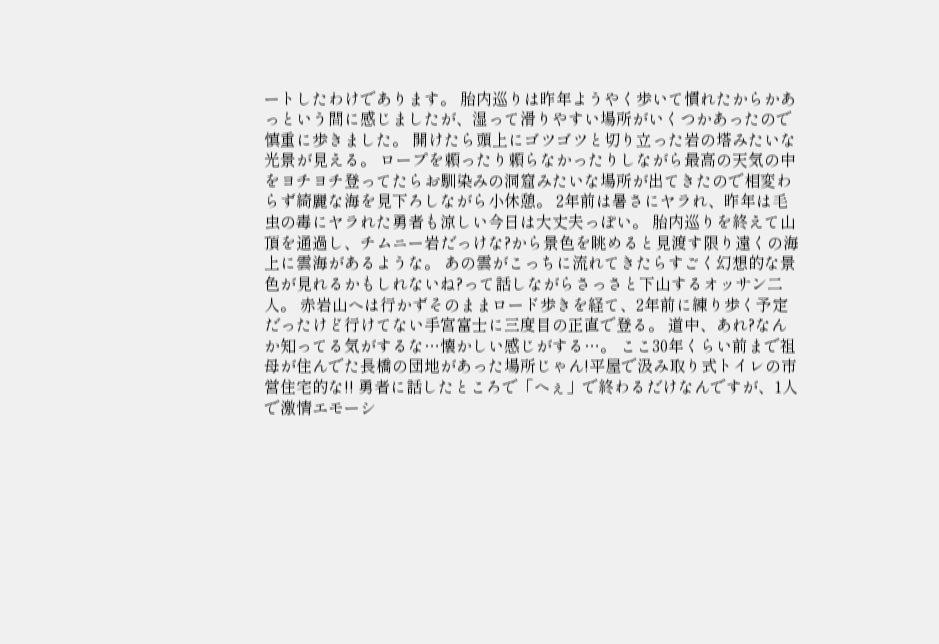ートしたわけであります。 胎内巡りは昨年ようやく歩いて慣れたからかあっという間に感じましたが、湿って滑りやすい場所がいくつかあったので慎重に歩きました。 開けたら頭上にゴツゴツと切り立った岩の塔みたいな光景が見える。 ロープを頼ったり頼らなかったりしながら最高の天気の中をヨチヨチ登ってたらお馴染みの洞窟みたいな場所が出てきたので相変わらず綺麗な海を見下ろしながら小休憩。 2年前は暑さにヤラれ、昨年は毛虫の毒にヤラれた勇者も涼しい今日は大丈夫っぽい。 胎内巡りを終えて山頂を通過し、チムニー岩だっけな?から景色を眺めると見渡す限り遠くの海上に雲海があるような。 あの雲がこっちに流れてきたらすごく幻想的な景色が見れるかもしれないね?って話しながらさっさと下山するオッサン二人。 赤岩山へは行かずそのままロード歩きを経て、2年前に練り歩く予定だったけど行けてない手宮富士に三度目の正直で登る。 道中、あれ?なんか知ってる気がするな…懐かしい感じがする…。 ここ30年くらい前まで祖母が住んでた長橋の団地があった場所じゃん!平屋で汲み取り式トイレの市営住宅的な!! 勇者に話したところで「へぇ」で終わるだけなんですが、1人で激情エモーシ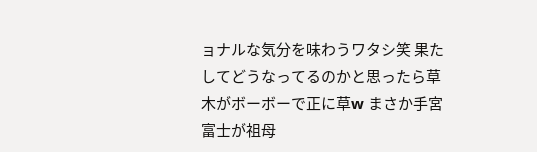ョナルな気分を味わうワタシ笑 果たしてどうなってるのかと思ったら草木がボーボーで正に草w まさか手宮富士が祖母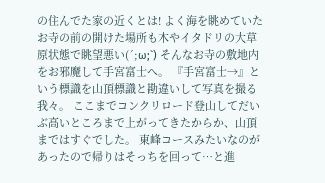の住んでた家の近くとは! よく海を眺めていたお寺の前の開けた場所も木やイタドリの大草原状態で眺望悪い(´;ω;`) そんなお寺の敷地内をお邪魔して手宮富士へ。 『手宮富士→』という標識を山頂標識と勘違いして写真を撮る我々。 ここまでコンクリロード登山してだいぶ高いところまで上がってきたからか、山頂まではすぐでした。 東峰コースみたいなのがあったので帰りはそっちを回って…と進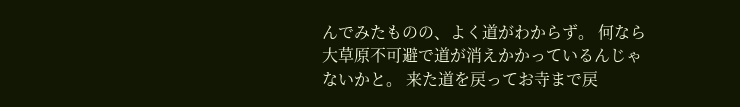んでみたものの、よく道がわからず。 何なら大草原不可避で道が消えかかっているんじゃないかと。 来た道を戻ってお寺まで戻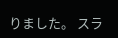りました。 スラ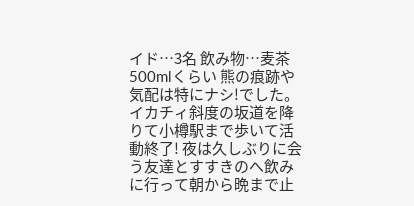イド…3名 飲み物…麦茶500mlくらい 熊の痕跡や気配は特にナシ!でした。 イカチィ斜度の坂道を降りて小樽駅まで歩いて活動終了! 夜は久しぶりに会う友達とすすきのへ飲みに行って朝から晩まで止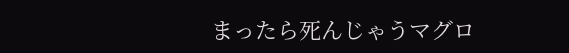まったら死んじゃうマグロ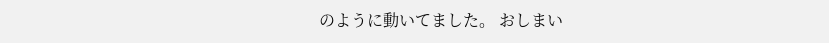のように動いてました。 おしまい